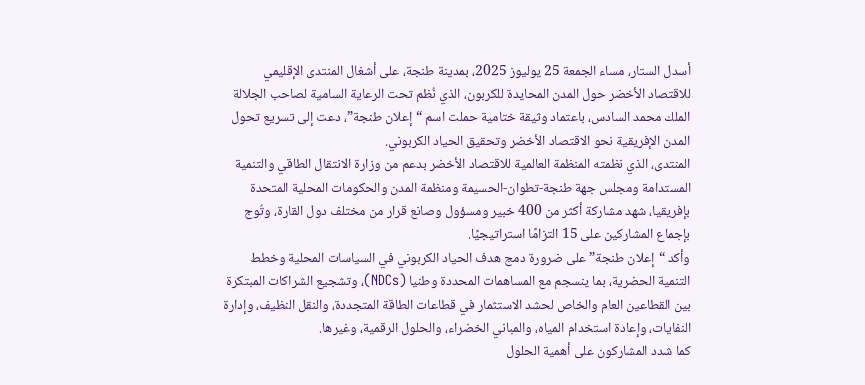أسدل الستار، مساء الجمعة 25 يوليوز 2025، بمدينة طنجة، على أشغال المنتدى الإقليمي للاقتصاد الأخضر حول المدن المحايدة للكربون، الذي نُظم تحت الرعاية السامية لصاحب الجلالة الملك محمد السادس، باعتماد وثيقة ختامية حملت اسم “إعلان طنجة”، دعت إلى تسريع تحول المدن الإفريقية نحو الاقتصاد الأخضر وتحقيق الحياد الكربوني.
المنتدى، الذي نظمته المنظمة العالمية للاقتصاد الأخضر بدعم من وزارة الانتقال الطاقي والتنمية المستدامة ومجلس جهة طنجة-تطوان-الحسيمة ومنظمة المدن والحكومات المحلية المتحدة بإفريقيا، شهد مشاركة أكثر من 400 خبير ومسؤول وصانع قرار من مختلف دول القارة، وتُوج بإجماع المشاركين على 15 التزامًا استراتيجيًا.
وأكد “إعلان طنجة” على ضرورة دمج هدف الحياد الكربوني في السياسات المحلية وخطط التنمية الحضرية، بما ينسجم مع المساهمات المحددة وطنيا (NDCs)، وتشجيع الشراكات المبتكرة بين القطاعين العام والخاص لحشد الاستثمار في قطاعات الطاقة المتجددة، والنقل النظيف، وإدارة النفايات، وإعادة استخدام المياه، والمباني الخضراء، والحلول الرقمية، وغيرها.
كما شدد المشاركون على أهمية الحلول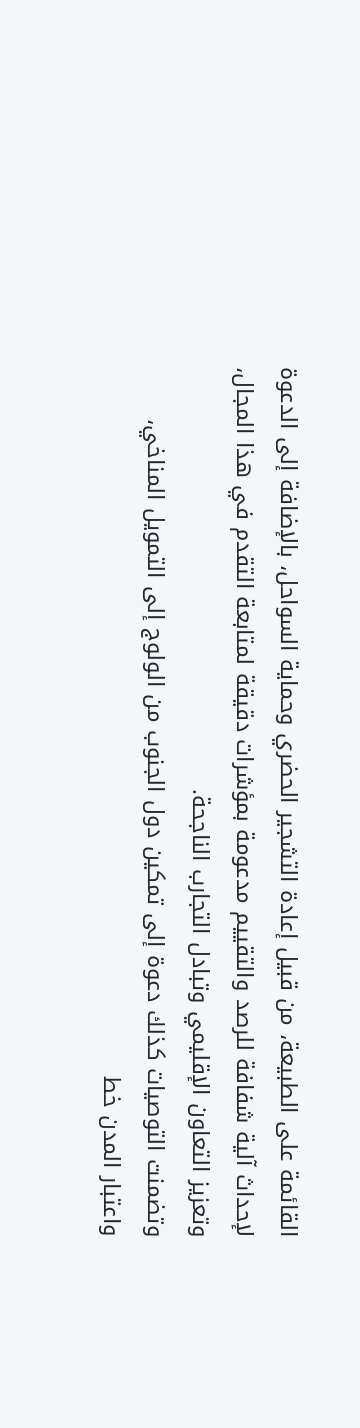القائمة على الطبيعة، من قبيل إعادة التشجير الحضري وحماية السواحل، بالإضافة إلى الدعوة لإحداث آلية شفافة للرصد والتقييم مدعومة بمؤشرات دقيقة لمتابعة التقدم في هذا المجال، وتعزيز التعاون الإقليمي وتبادل التجارب الناجحة.
وتضمنت التوصيات كذلك دعوة إلى تمكين دول الجنوب من الولوج إلى التمويل المناخي، واعتبار المدن خط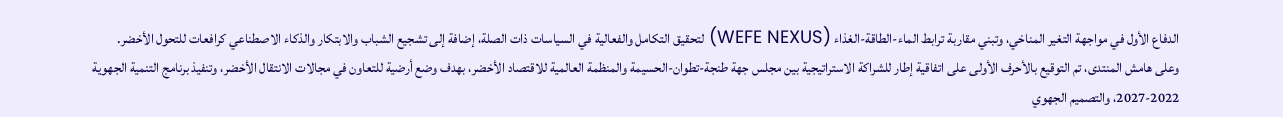الدفاع الأول في مواجهة التغير المناخي، وتبني مقاربة ترابط الماء-الطاقة-الغذاء (WEFE NEXUS) لتحقيق التكامل والفعالية في السياسات ذات الصلة، إضافة إلى تشجيع الشباب والابتكار والذكاء الاصطناعي كرافعات للتحول الأخضر.
وعلى هامش المنتدى، تم التوقيع بالأحرف الأولى على اتفاقية إطار للشراكة الاستراتيجية بين مجلس جهة طنجة-تطوان-الحسيمة والمنظمة العالمية للاقتصاد الأخضر، بهدف وضع أرضية للتعاون في مجالات الانتقال الأخضر، وتنفيذ برنامج التنمية الجهوية 2022-2027، والتصميم الجهوي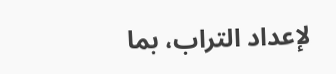لإعداد التراب، بما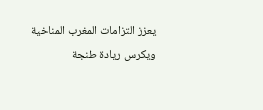يعزز التزامات المغرب المناخية ويكرس ريادة طنجة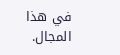في هذا المجال.